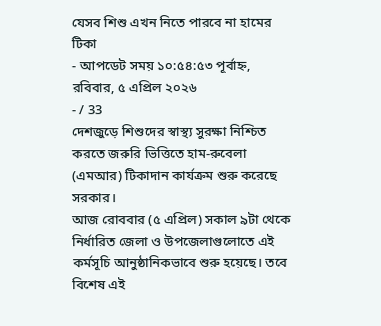যেসব শিশু এখন নিতে পারবে না হামের টিকা
- আপডেট সময় ১০:৫৪:৫৩ পূর্বাহ্ন, রবিবার, ৫ এপ্রিল ২০২৬
- / 33
দেশজুড়ে শিশুদের স্বাস্থ্য সুরক্ষা নিশ্চিত করতে জরুরি ভিত্তিতে হাম-রুবেলা (এমআর) টিকাদান কার্যক্রম শুরু করেছে সরকার।
আজ রোববার (৫ এপ্রিল) সকাল ৯টা থেকে নির্ধারিত জেলা ও উপজেলাগুলোতে এই কর্মসূচি আনুষ্ঠানিকভাবে শুরু হয়েছে। তবে বিশেষ এই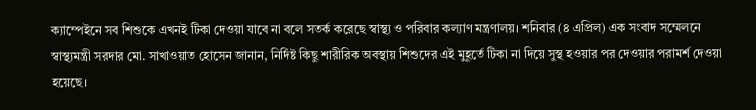ক্যাম্পেইনে সব শিশুকে এখনই টিকা দেওয়া যাবে না বলে সতর্ক করেছে স্বাস্থ্য ও পরিবার কল্যাণ মন্ত্রণালয়। শনিবার (৪ এপ্রিল) এক সংবাদ সম্মেলনে স্বাস্থ্যমন্ত্রী সরদার মো. সাখাওয়াত হোসেন জানান, নির্দিষ্ট কিছু শারীরিক অবস্থায় শিশুদের এই মুহূর্তে টিকা না দিয়ে সুস্থ হওয়ার পর দেওয়ার পরামর্শ দেওয়া হয়েছে।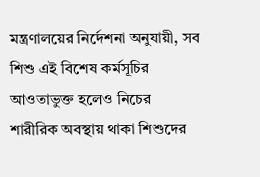মন্ত্রণালয়ের নির্দেশনা অনুযায়ী, সব শিশু এই বিশেষ কর্মসূচির আওতাভুক্ত হলেও নিচের শারীরিক অবস্থায় থাকা শিশুদের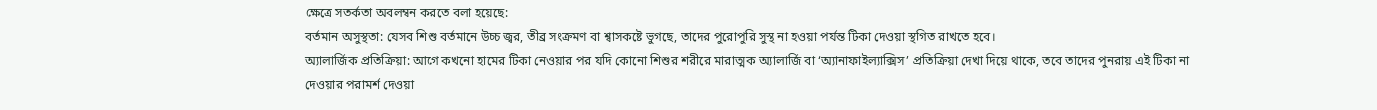ক্ষেত্রে সতর্কতা অবলম্বন করতে বলা হয়েছে:
বর্তমান অসুস্থতা: যেসব শিশু বর্তমানে উচ্চ জ্বর, তীব্র সংক্রমণ বা শ্বাসকষ্টে ভুগছে, তাদের পুরোপুরি সুস্থ না হওয়া পর্যন্ত টিকা দেওয়া স্থগিত রাখতে হবে।
অ্যালার্জিক প্রতিক্রিয়া: আগে কখনো হামের টিকা নেওয়ার পর যদি কোনো শিশুর শরীরে মারাত্মক অ্যালার্জি বা ‘অ্যানাফাইল্যাক্সিস’ প্রতিক্রিয়া দেখা দিয়ে থাকে, তবে তাদের পুনরায় এই টিকা না দেওয়ার পরামর্শ দেওয়া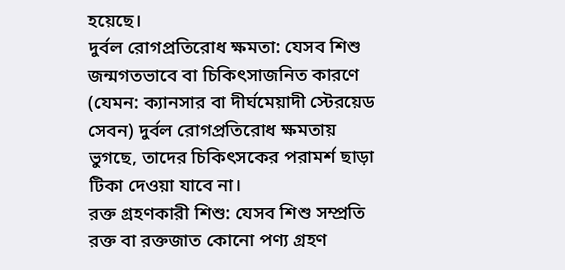হয়েছে।
দুর্বল রোগপ্রতিরোধ ক্ষমতা: যেসব শিশু জন্মগতভাবে বা চিকিৎসাজনিত কারণে (যেমন: ক্যানসার বা দীর্ঘমেয়াদী স্টেরয়েড সেবন) দুর্বল রোগপ্রতিরোধ ক্ষমতায় ভুগছে, তাদের চিকিৎসকের পরামর্শ ছাড়া টিকা দেওয়া যাবে না।
রক্ত গ্রহণকারী শিশু: যেসব শিশু সম্প্রতি রক্ত বা রক্তজাত কোনো পণ্য গ্রহণ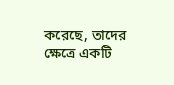করেছে, তাদের ক্ষেত্রে একটি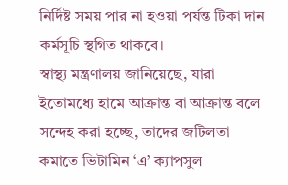নির্দিষ্ট সময় পার না হওয়া পর্যন্ত টিকা দান কর্মসূচি স্থগিত থাকবে।
স্বাস্থ্য মন্ত্রণালয় জানিয়েছে, যারা ইতোমধ্যে হামে আক্রান্ত বা আক্রান্ত বলে সন্দেহ করা হচ্ছে, তাদের জটিলতা কমাতে ভিটামিন ‘এ’ ক্যাপসুল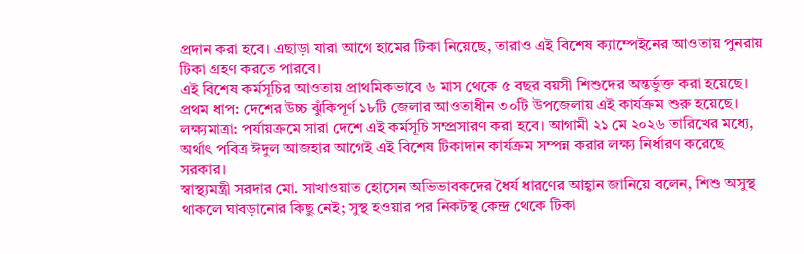প্রদান করা হবে। এছাড়া যারা আগে হামের টিকা নিয়েছে, তারাও এই বিশেষ ক্যাম্পেইনের আওতায় পুনরায় টিকা গ্রহণ করতে পারবে।
এই বিশেষ কর্মসূচির আওতায় প্রাথমিকভাবে ৬ মাস থেকে ৫ বছর বয়সী শিশুদের অন্তর্ভুক্ত করা হয়েছে।
প্রথম ধাপ: দেশের উচ্চ ঝুঁকিপূর্ণ ১৮টি জেলার আওতাধীন ৩০টি উপজেলায় এই কার্যক্রম শুরু হয়েছে।
লক্ষ্যমাত্রা: পর্যায়ক্রমে সারা দেশে এই কর্মসূচি সম্প্রসারণ করা হবে। আগামী ২১ মে ২০২৬ তারিখের মধ্যে, অর্থাৎ পবিত্র ঈদুল আজহার আগেই এই বিশেষ টিকাদান কার্যক্রম সম্পন্ন করার লক্ষ্য নির্ধারণ করেছে সরকার।
স্বাস্থ্যমন্ত্রী সরদার মো. সাখাওয়াত হোসেন অভিভাবকদের ধৈর্য ধারণের আহ্বান জানিয়ে বলেন, শিশু অসুস্থ থাকলে ঘাবড়ানোর কিছু নেই; সুস্থ হওয়ার পর নিকটস্থ কেন্দ্র থেকে টিকা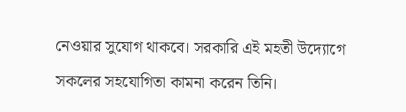নেওয়ার সুযোগ থাকবে। সরকারি এই মহতী উদ্যোগে সকলের সহযোগিতা কামনা করেন তিনি।